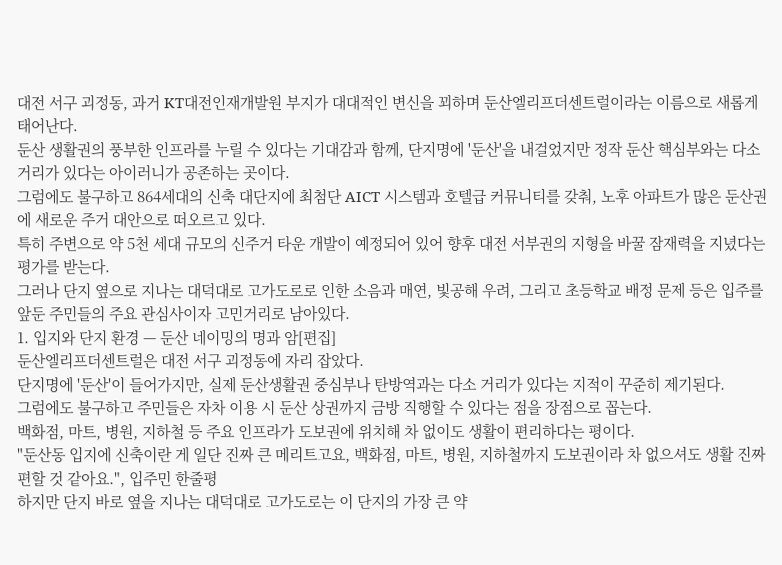대전 서구 괴정동, 과거 KT대전인재개발원 부지가 대대적인 변신을 꾀하며 둔산엘리프더센트럴이라는 이름으로 새롭게 태어난다.
둔산 생활권의 풍부한 인프라를 누릴 수 있다는 기대감과 함께, 단지명에 '둔산'을 내걸었지만 정작 둔산 핵심부와는 다소 거리가 있다는 아이러니가 공존하는 곳이다.
그럼에도 불구하고 864세대의 신축 대단지에 최첨단 AICT 시스템과 호텔급 커뮤니티를 갖춰, 노후 아파트가 많은 둔산권에 새로운 주거 대안으로 떠오르고 있다.
특히 주변으로 약 5천 세대 규모의 신주거 타운 개발이 예정되어 있어 향후 대전 서부권의 지형을 바꿀 잠재력을 지녔다는 평가를 받는다.
그러나 단지 옆으로 지나는 대덕대로 고가도로로 인한 소음과 매연, 빛공해 우려, 그리고 초등학교 배정 문제 등은 입주를 앞둔 주민들의 주요 관심사이자 고민거리로 남아있다.
1. 입지와 단지 환경 — 둔산 네이밍의 명과 암[편집]
둔산엘리프더센트럴은 대전 서구 괴정동에 자리 잡았다.
단지명에 '둔산'이 들어가지만, 실제 둔산생활권 중심부나 탄방역과는 다소 거리가 있다는 지적이 꾸준히 제기된다.
그럼에도 불구하고 주민들은 자차 이용 시 둔산 상권까지 금방 직행할 수 있다는 점을 장점으로 꼽는다.
백화점, 마트, 병원, 지하철 등 주요 인프라가 도보권에 위치해 차 없이도 생활이 편리하다는 평이다.
"둔산동 입지에 신축이란 게 일단 진짜 큰 메리트고요, 백화점, 마트, 병원, 지하철까지 도보권이라 차 없으셔도 생활 진짜 편할 것 같아요.", 입주민 한줄평
하지만 단지 바로 옆을 지나는 대덕대로 고가도로는 이 단지의 가장 큰 약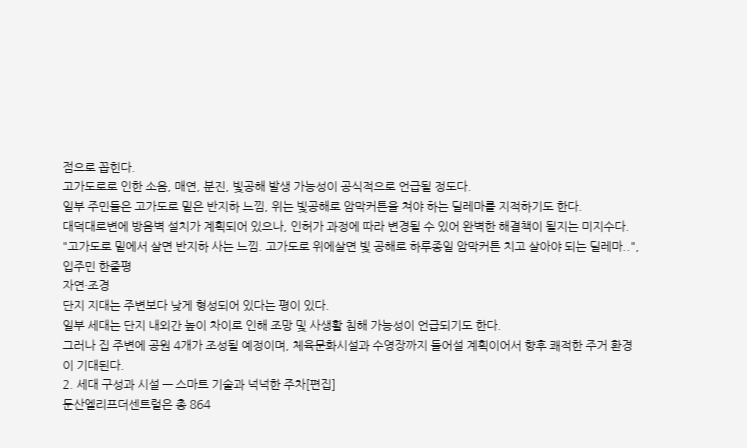점으로 꼽힌다.
고가도로로 인한 소음, 매연, 분진, 빛공해 발생 가능성이 공식적으로 언급될 정도다.
일부 주민들은 고가도로 밑은 반지하 느낌, 위는 빛공해로 암막커튼을 쳐야 하는 딜레마를 지적하기도 한다.
대덕대로변에 방음벽 설치가 계획되어 있으나, 인허가 과정에 따라 변경될 수 있어 완벽한 해결책이 될지는 미지수다.
"고가도로 밑에서 살면 반지하 사는 느낌. 고가도로 위에살면 빛 공해로 하루종일 암막커튼 치고 살아야 되는 딜레마..", 입주민 한줄평
자연·조경
단지 지대는 주변보다 낮게 형성되어 있다는 평이 있다.
일부 세대는 단지 내외간 높이 차이로 인해 조망 및 사생활 침해 가능성이 언급되기도 한다.
그러나 집 주변에 공원 4개가 조성될 예정이며, 체육문화시설과 수영장까지 들어설 계획이어서 향후 쾌적한 주거 환경이 기대된다.
2. 세대 구성과 시설 — 스마트 기술과 넉넉한 주차[편집]
둔산엘리프더센트럴은 총 864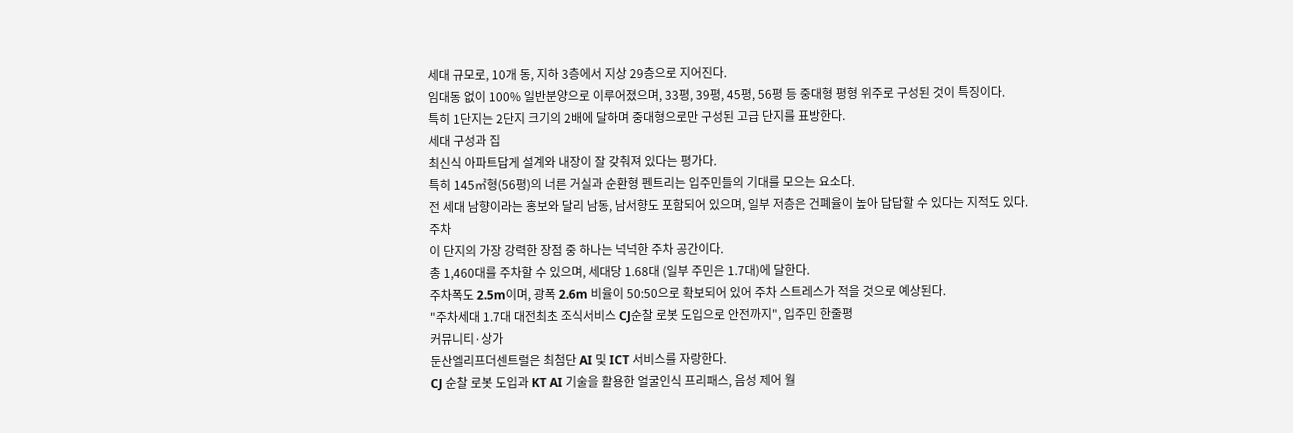세대 규모로, 10개 동, 지하 3층에서 지상 29층으로 지어진다.
임대동 없이 100% 일반분양으로 이루어졌으며, 33평, 39평, 45평, 56평 등 중대형 평형 위주로 구성된 것이 특징이다.
특히 1단지는 2단지 크기의 2배에 달하며 중대형으로만 구성된 고급 단지를 표방한다.
세대 구성과 집
최신식 아파트답게 설계와 내장이 잘 갖춰져 있다는 평가다.
특히 145㎡형(56평)의 너른 거실과 순환형 펜트리는 입주민들의 기대를 모으는 요소다.
전 세대 남향이라는 홍보와 달리 남동, 남서향도 포함되어 있으며, 일부 저층은 건폐율이 높아 답답할 수 있다는 지적도 있다.
주차
이 단지의 가장 강력한 장점 중 하나는 넉넉한 주차 공간이다.
총 1,460대를 주차할 수 있으며, 세대당 1.68대 (일부 주민은 1.7대)에 달한다.
주차폭도 2.5m이며, 광폭 2.6m 비율이 50:50으로 확보되어 있어 주차 스트레스가 적을 것으로 예상된다.
"주차세대 1.7대 대전최초 조식서비스 CJ순찰 로봇 도입으로 안전까지", 입주민 한줄평
커뮤니티·상가
둔산엘리프더센트럴은 최첨단 AI 및 ICT 서비스를 자랑한다.
CJ 순찰 로봇 도입과 KT AI 기술을 활용한 얼굴인식 프리패스, 음성 제어 월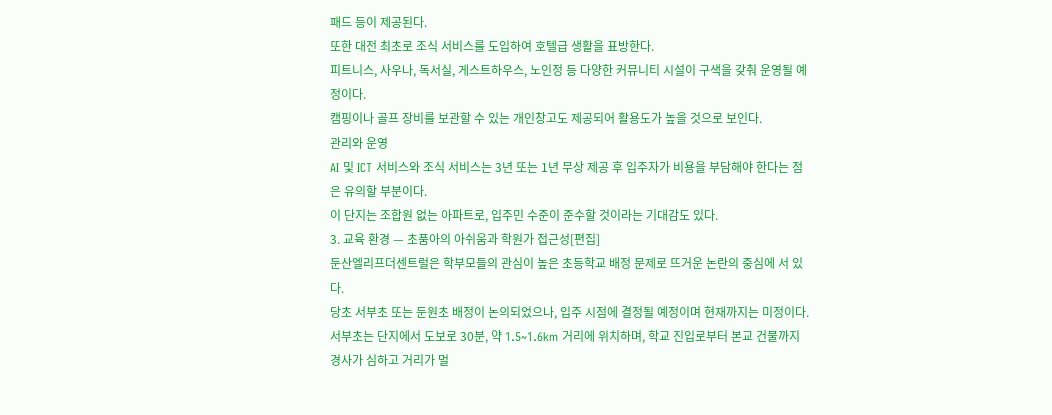패드 등이 제공된다.
또한 대전 최초로 조식 서비스를 도입하여 호텔급 생활을 표방한다.
피트니스, 사우나, 독서실, 게스트하우스, 노인정 등 다양한 커뮤니티 시설이 구색을 갖춰 운영될 예정이다.
캠핑이나 골프 장비를 보관할 수 있는 개인창고도 제공되어 활용도가 높을 것으로 보인다.
관리와 운영
AI 및 ICT 서비스와 조식 서비스는 3년 또는 1년 무상 제공 후 입주자가 비용을 부담해야 한다는 점은 유의할 부분이다.
이 단지는 조합원 없는 아파트로, 입주민 수준이 준수할 것이라는 기대감도 있다.
3. 교육 환경 — 초품아의 아쉬움과 학원가 접근성[편집]
둔산엘리프더센트럴은 학부모들의 관심이 높은 초등학교 배정 문제로 뜨거운 논란의 중심에 서 있다.
당초 서부초 또는 둔원초 배정이 논의되었으나, 입주 시점에 결정될 예정이며 현재까지는 미정이다.
서부초는 단지에서 도보로 30분, 약 1.5~1.6km 거리에 위치하며, 학교 진입로부터 본교 건물까지 경사가 심하고 거리가 멀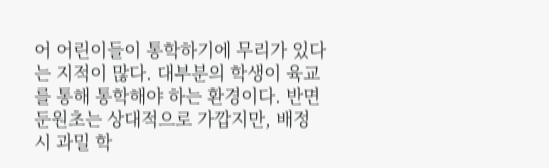어 어린이들이 통학하기에 무리가 있다는 지적이 많다. 대부분의 학생이 육교를 통해 통학해야 하는 환경이다. 반면 둔원초는 상대적으로 가깝지만, 배정 시 과밀 학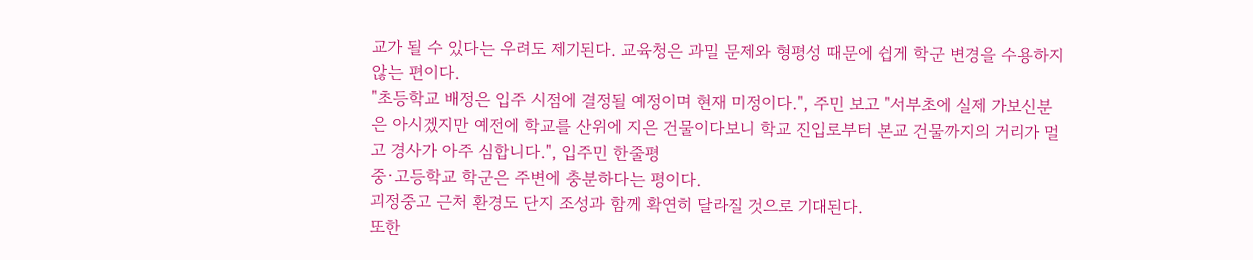교가 될 수 있다는 우려도 제기된다. 교육청은 과밀 문제와 형평성 때문에 쉽게 학군 변경을 수용하지 않는 편이다.
"초등학교 배정은 입주 시점에 결정될 예정이며 현재 미정이다.", 주민 보고 "서부초에 실제 가보신분은 아시겠지만 예전에 학교를 산위에 지은 건물이다보니 학교 진입로부터 본교 건물까지의 거리가 멀고 경사가 아주 심합니다.", 입주민 한줄평
중·고등학교 학군은 주변에 충분하다는 평이다.
괴정중고 근처 환경도 단지 조성과 함께 확연히 달라질 것으로 기대된다.
또한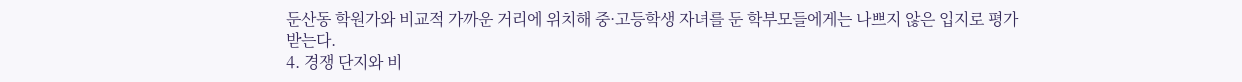둔산동 학원가와 비교적 가까운 거리에 위치해 중·고등학생 자녀를 둔 학부모들에게는 나쁘지 않은 입지로 평가받는다.
4. 경쟁 단지와 비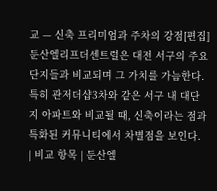교 — 신축 프리미엄과 주차의 강점[편집]
둔산엘리프더센트럴은 대전 서구의 주요 단지들과 비교되며 그 가치를 가늠한다.
특히 관저더샵3차와 같은 서구 내 대단지 아파트와 비교될 때, 신축이라는 점과 특화된 커뮤니티에서 차별점을 보인다.
| 비교 항목 | 둔산엘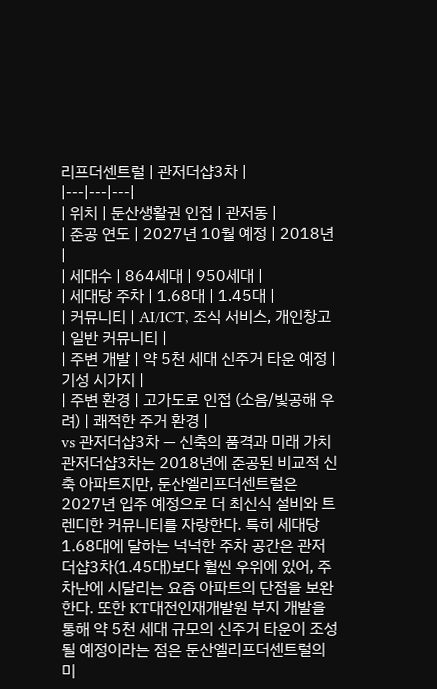리프더센트럴 | 관저더샵3차 |
|---|---|---|
| 위치 | 둔산생활권 인접 | 관저동 |
| 준공 연도 | 2027년 10월 예정 | 2018년 |
| 세대수 | 864세대 | 950세대 |
| 세대당 주차 | 1.68대 | 1.45대 |
| 커뮤니티 | AI/ICT, 조식 서비스, 개인창고 | 일반 커뮤니티 |
| 주변 개발 | 약 5천 세대 신주거 타운 예정 | 기성 시가지 |
| 주변 환경 | 고가도로 인접 (소음/빛공해 우려) | 쾌적한 주거 환경 |
vs 관저더샵3차 — 신축의 품격과 미래 가치
관저더샵3차는 2018년에 준공된 비교적 신축 아파트지만, 둔산엘리프더센트럴은 2027년 입주 예정으로 더 최신식 설비와 트렌디한 커뮤니티를 자랑한다. 특히 세대당 1.68대에 달하는 넉넉한 주차 공간은 관저더샵3차(1.45대)보다 훨씬 우위에 있어, 주차난에 시달리는 요즘 아파트의 단점을 보완한다. 또한 KT대전인재개발원 부지 개발을 통해 약 5천 세대 규모의 신주거 타운이 조성될 예정이라는 점은 둔산엘리프더센트럴의 미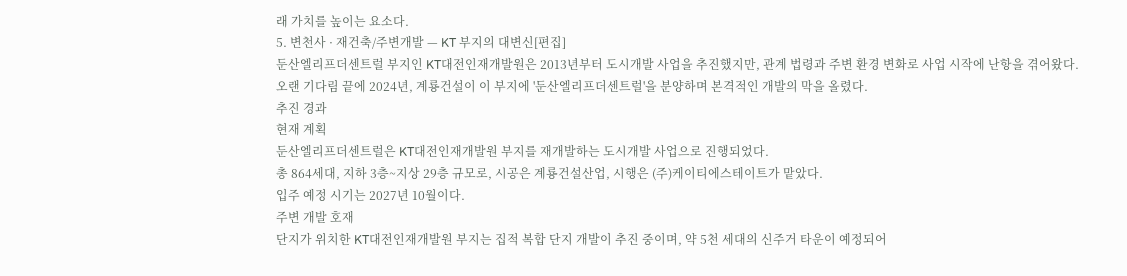래 가치를 높이는 요소다.
5. 변천사 · 재건축/주변개발 — KT 부지의 대변신[편집]
둔산엘리프더센트럴 부지인 KT대전인재개발원은 2013년부터 도시개발 사업을 추진했지만, 관계 법령과 주변 환경 변화로 사업 시작에 난항을 겪어왔다.
오랜 기다림 끝에 2024년, 계룡건설이 이 부지에 '둔산엘리프더센트럴'을 분양하며 본격적인 개발의 막을 올렸다.
추진 경과
현재 계획
둔산엘리프더센트럴은 KT대전인재개발원 부지를 재개발하는 도시개발 사업으로 진행되었다.
총 864세대, 지하 3층~지상 29층 규모로, 시공은 계룡건설산업, 시행은 (주)케이티에스테이트가 맡았다.
입주 예정 시기는 2027년 10월이다.
주변 개발 호재
단지가 위치한 KT대전인재개발원 부지는 집적 복합 단지 개발이 추진 중이며, 약 5천 세대의 신주거 타운이 예정되어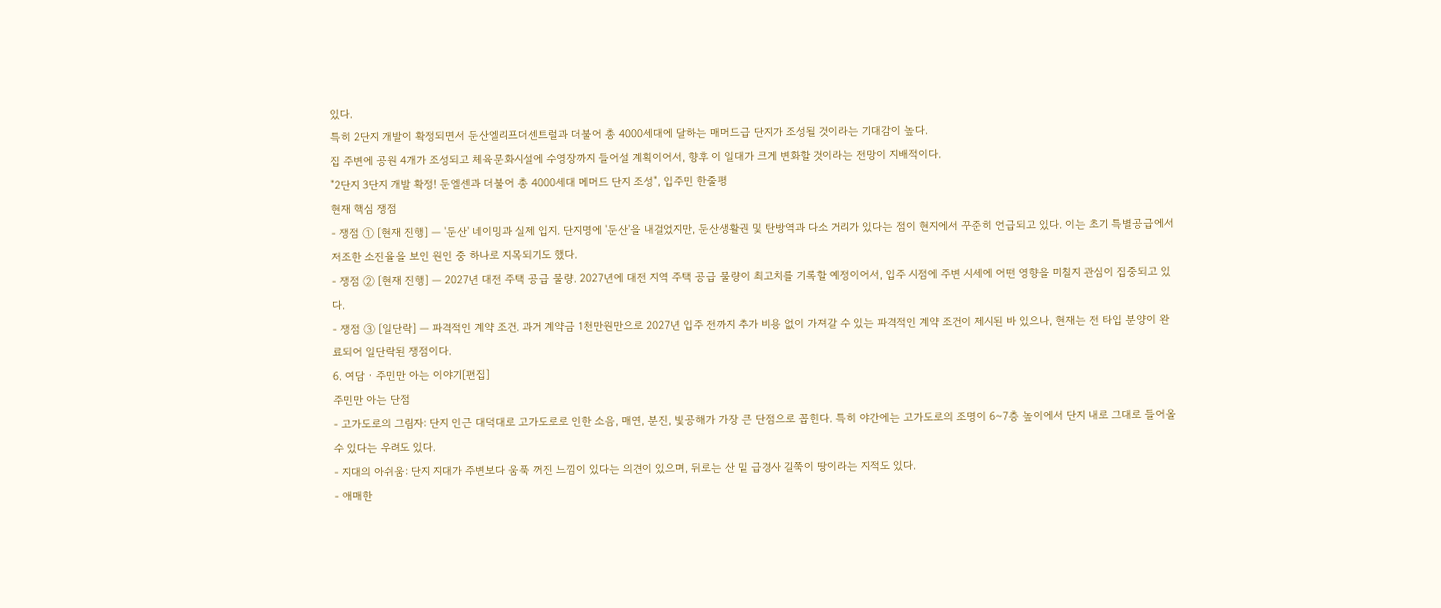있다.
특히 2단지 개발이 확정되면서 둔산엘리프더센트럴과 더불어 총 4000세대에 달하는 매머드급 단지가 조성될 것이라는 기대감이 높다.
집 주변에 공원 4개가 조성되고 체육문화시설에 수영장까지 들어설 계획이어서, 향후 이 일대가 크게 변화할 것이라는 전망이 지배적이다.
"2단지 3단지 개발 확정! 둔엘센과 더불어 총 4000세대 메머드 단지 조성", 입주민 한줄평
현재 핵심 쟁점
- 쟁점 ① [현재 진행] — '둔산' 네이밍과 실제 입지. 단지명에 '둔산'을 내걸었지만, 둔산생활권 및 탄방역과 다소 거리가 있다는 점이 현지에서 꾸준히 언급되고 있다. 이는 초기 특별공급에서 저조한 소진율을 보인 원인 중 하나로 지목되기도 했다.
- 쟁점 ② [현재 진행] — 2027년 대전 주택 공급 물량. 2027년에 대전 지역 주택 공급 물량이 최고치를 기록할 예정이어서, 입주 시점에 주변 시세에 어떤 영향을 미칠지 관심이 집중되고 있다.
- 쟁점 ③ [일단락] — 파격적인 계약 조건. 과거 계약금 1천만원만으로 2027년 입주 전까지 추가 비용 없이 가져갈 수 있는 파격적인 계약 조건이 제시된 바 있으나, 현재는 전 타입 분양이 완료되어 일단락된 쟁점이다.
6. 여담 · 주민만 아는 이야기[편집]
주민만 아는 단점
- 고가도로의 그림자: 단지 인근 대덕대로 고가도로로 인한 소음, 매연, 분진, 빛공해가 가장 큰 단점으로 꼽힌다. 특히 야간에는 고가도로의 조명이 6~7층 높이에서 단지 내로 그대로 들어올 수 있다는 우려도 있다.
- 지대의 아쉬움: 단지 지대가 주변보다 움푹 꺼진 느낌이 있다는 의견이 있으며, 뒤로는 산 밑 급경사 길쭉이 땅이라는 지적도 있다.
- 애매한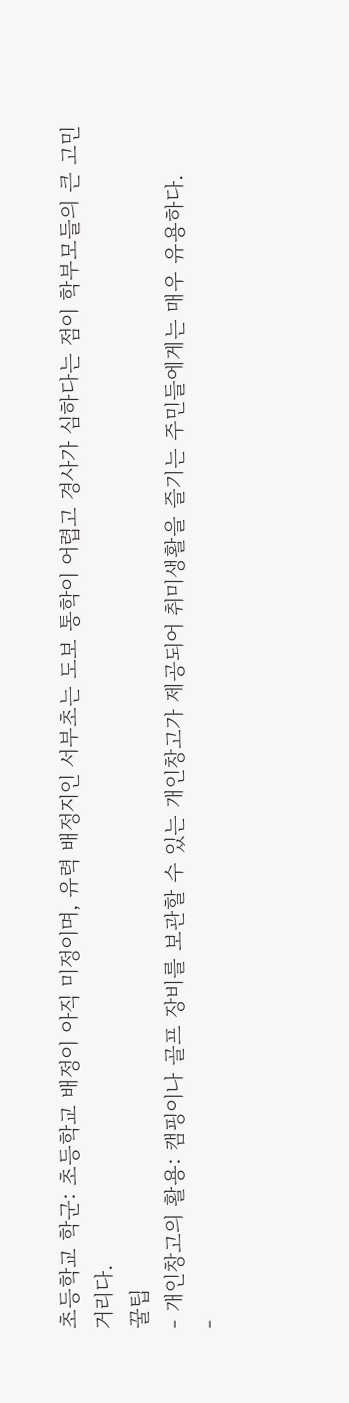초등학교 학군: 초등학교 배정이 아직 미정이며, 유력 배정지인 서부초는 도보 통학이 어렵고 경사가 심하다는 점이 학부모들의 큰 고민거리다.
꿀팁
- 개인창고의 활용: 캠핑이나 골프 장비를 보관할 수 있는 개인창고가 제공되어 취미생활을 즐기는 주민들에게는 매우 유용하다.
-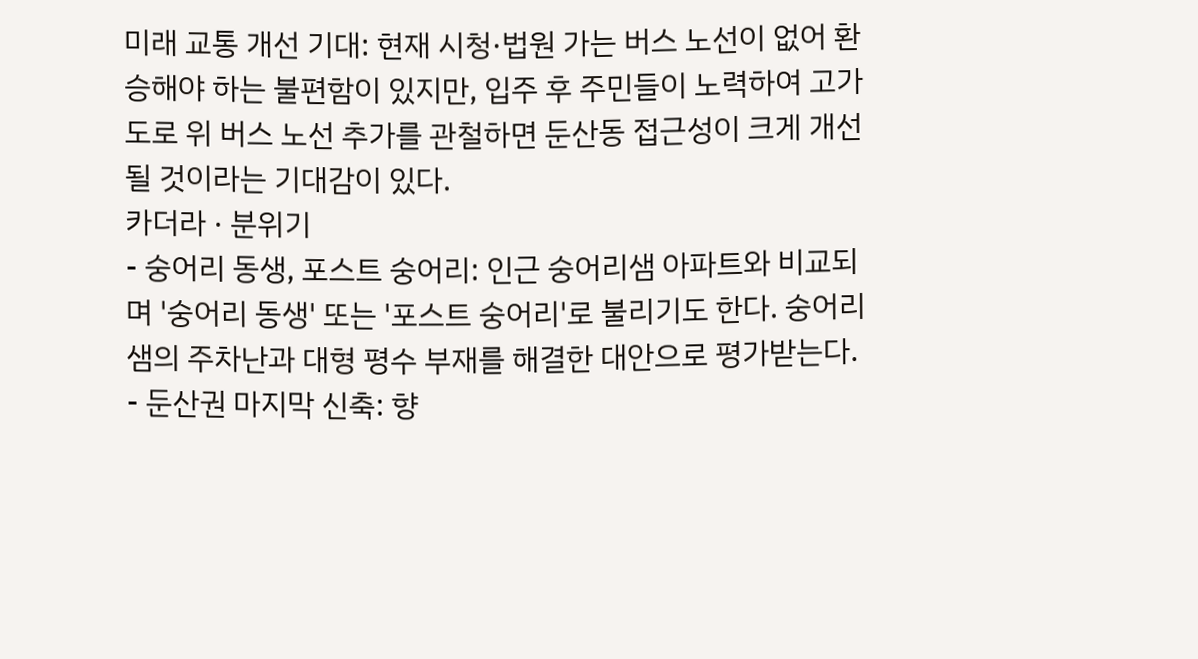미래 교통 개선 기대: 현재 시청·법원 가는 버스 노선이 없어 환승해야 하는 불편함이 있지만, 입주 후 주민들이 노력하여 고가도로 위 버스 노선 추가를 관철하면 둔산동 접근성이 크게 개선될 것이라는 기대감이 있다.
카더라 · 분위기
- 숭어리 동생, 포스트 숭어리: 인근 숭어리샘 아파트와 비교되며 '숭어리 동생' 또는 '포스트 숭어리'로 불리기도 한다. 숭어리샘의 주차난과 대형 평수 부재를 해결한 대안으로 평가받는다.
- 둔산권 마지막 신축: 향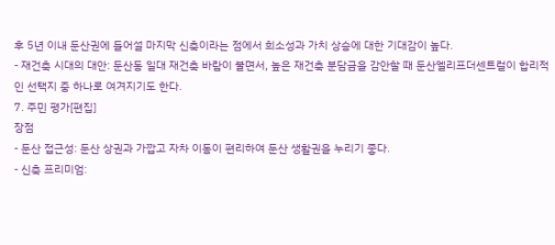후 5년 이내 둔산권에 들어설 마지막 신축이라는 점에서 희소성과 가치 상승에 대한 기대감이 높다.
- 재건축 시대의 대안: 둔산동 일대 재건축 바람이 불면서, 높은 재건축 분담금을 감안할 때 둔산엘리프더센트럴이 합리적인 선택지 중 하나로 여겨지기도 한다.
7. 주민 평가[편집]
장점
- 둔산 접근성: 둔산 상권과 가깝고 자차 이동이 편리하여 둔산 생활권을 누리기 좋다.
- 신축 프리미엄: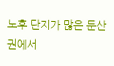노후 단지가 많은 둔산권에서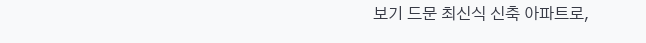보기 드문 최신식 신축 아파트로,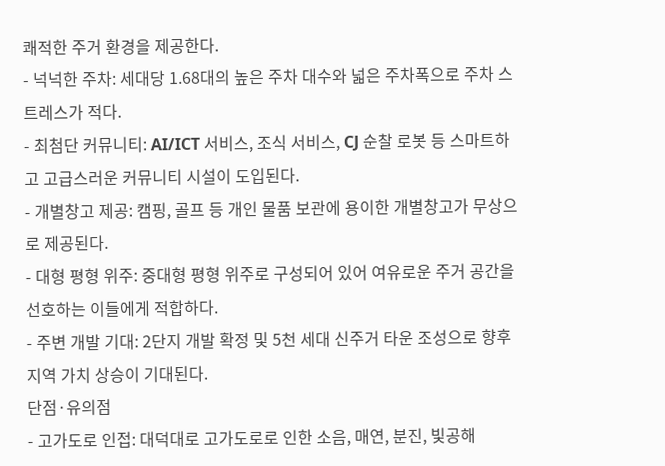쾌적한 주거 환경을 제공한다.
- 넉넉한 주차: 세대당 1.68대의 높은 주차 대수와 넓은 주차폭으로 주차 스트레스가 적다.
- 최첨단 커뮤니티: AI/ICT 서비스, 조식 서비스, CJ 순찰 로봇 등 스마트하고 고급스러운 커뮤니티 시설이 도입된다.
- 개별창고 제공: 캠핑, 골프 등 개인 물품 보관에 용이한 개별창고가 무상으로 제공된다.
- 대형 평형 위주: 중대형 평형 위주로 구성되어 있어 여유로운 주거 공간을 선호하는 이들에게 적합하다.
- 주변 개발 기대: 2단지 개발 확정 및 5천 세대 신주거 타운 조성으로 향후 지역 가치 상승이 기대된다.
단점·유의점
- 고가도로 인접: 대덕대로 고가도로로 인한 소음, 매연, 분진, 빛공해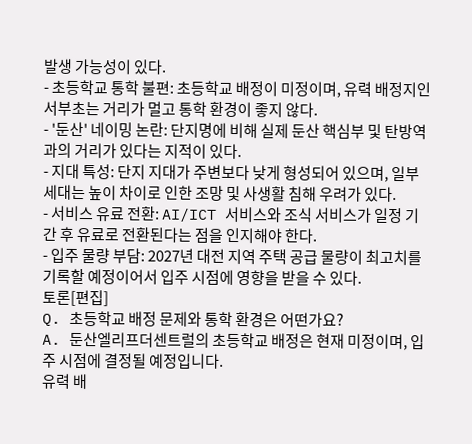발생 가능성이 있다.
- 초등학교 통학 불편: 초등학교 배정이 미정이며, 유력 배정지인 서부초는 거리가 멀고 통학 환경이 좋지 않다.
- '둔산' 네이밍 논란: 단지명에 비해 실제 둔산 핵심부 및 탄방역과의 거리가 있다는 지적이 있다.
- 지대 특성: 단지 지대가 주변보다 낮게 형성되어 있으며, 일부 세대는 높이 차이로 인한 조망 및 사생활 침해 우려가 있다.
- 서비스 유료 전환: AI/ICT 서비스와 조식 서비스가 일정 기간 후 유료로 전환된다는 점을 인지해야 한다.
- 입주 물량 부담: 2027년 대전 지역 주택 공급 물량이 최고치를 기록할 예정이어서 입주 시점에 영향을 받을 수 있다.
토론[편집]
Q. 초등학교 배정 문제와 통학 환경은 어떤가요?
A. 둔산엘리프더센트럴의 초등학교 배정은 현재 미정이며, 입주 시점에 결정될 예정입니다.
유력 배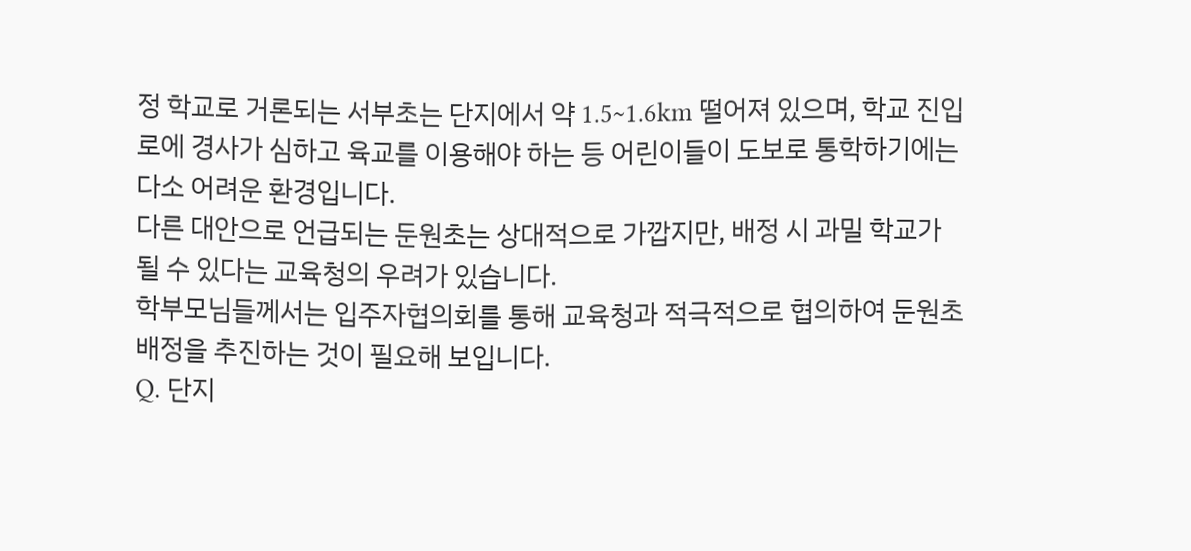정 학교로 거론되는 서부초는 단지에서 약 1.5~1.6km 떨어져 있으며, 학교 진입로에 경사가 심하고 육교를 이용해야 하는 등 어린이들이 도보로 통학하기에는 다소 어려운 환경입니다.
다른 대안으로 언급되는 둔원초는 상대적으로 가깝지만, 배정 시 과밀 학교가 될 수 있다는 교육청의 우려가 있습니다.
학부모님들께서는 입주자협의회를 통해 교육청과 적극적으로 협의하여 둔원초 배정을 추진하는 것이 필요해 보입니다.
Q. 단지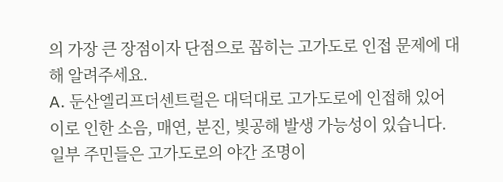의 가장 큰 장점이자 단점으로 꼽히는 고가도로 인접 문제에 대해 알려주세요.
A. 둔산엘리프더센트럴은 대덕대로 고가도로에 인접해 있어 이로 인한 소음, 매연, 분진, 빛공해 발생 가능성이 있습니다.
일부 주민들은 고가도로의 야간 조명이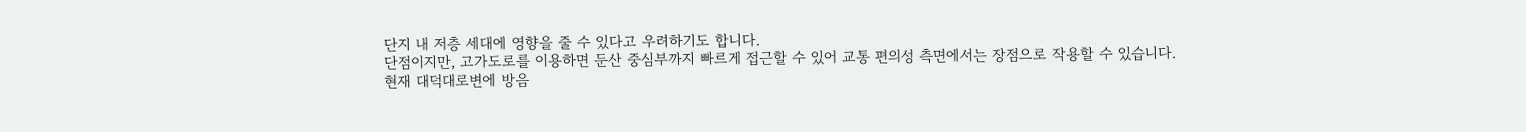단지 내 저층 세대에 영향을 줄 수 있다고 우려하기도 합니다.
단점이지만, 고가도로를 이용하면 둔산 중심부까지 빠르게 접근할 수 있어 교통 편의성 측면에서는 장점으로 작용할 수 있습니다.
현재 대덕대로변에 방음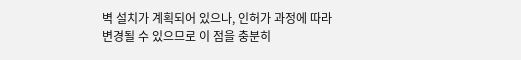벽 설치가 계획되어 있으나, 인허가 과정에 따라 변경될 수 있으므로 이 점을 충분히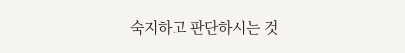숙지하고 판단하시는 것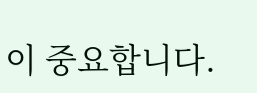이 중요합니다.